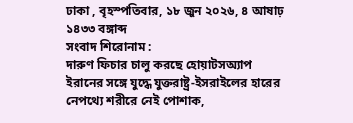ঢাকা , বৃহস্পতিবার, ১৮ জুন ২০২৬, ৪ আষাঢ় ১৪৩৩ বঙ্গাব্দ
সংবাদ শিরোনাম :
দারুণ ফিচার চালু করছে হোয়াটসঅ্যাপ ইরানের সঙ্গে যুদ্ধে যুক্তরাষ্ট্র-ইসরাইলের হারের নেপথ্যে শরীরে নেই পোশাক,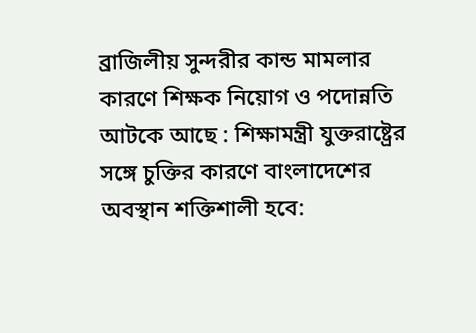ব্রাজিলীয় সুন্দরীর কান্ড মামলার কারণে শিক্ষক নিয়োগ ও পদোন্নতি আটকে আছে : শিক্ষামন্ত্রী যুক্তরাষ্ট্রের সঙ্গে চুক্তির কারণে বাংলাদেশের অবস্থান শক্তিশালী হবে: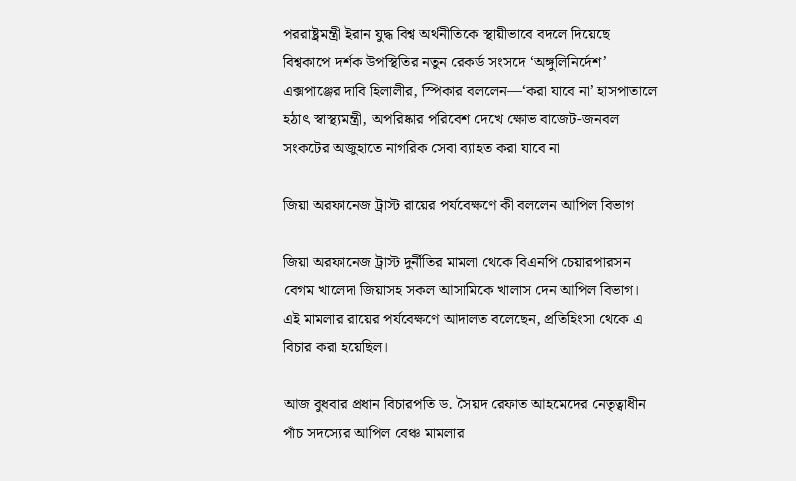পররাষ্ট্রমন্ত্রী ইরান যুদ্ধ বিশ্ব অর্থনীতিকে স্থায়ীভাবে বদলে দিয়েছে বিশ্বকাপে দর্শক উপস্থিতির নতুন রেকর্ড সংসদে ‘অঙ্গুলিনির্দেশ’ এক্সপাঞ্জের দাবি হিলালীর, স্পিকার বললেন—‘করা যাবে না’ হাসপাতালে হঠাৎ স্বাস্থ্যমন্ত্রী, অপরিষ্কার পরিবেশ দেখে ক্ষোভ বাজেট-জনবল সংকটের অজুহাতে নাগরিক সেবা ব্যাহত করা যাবে না

জিয়া অরফানেজ ট্রাস্ট রায়ের পর্যবেক্ষণে কী বললেন আপিল বিভাগ

জিয়া অরফানেজ ট্রাস্ট দুর্নীতির মামলা থেকে বিএনপি চেয়ারপারসন বেগম খালেদা জিয়াসহ সকল আসামিকে খালাস দেন আপিল বিভাগ। এই মামলার রায়ের পর্যবেক্ষণে আদালত বলেছেন, প্রতিহিংসা থেকে এ বিচার করা হয়েছিল।

আজ বুধবার প্রধান বিচারপতি ড. সৈয়দ রেফাত আহমেদের নেতৃত্বাধীন পাঁচ সদস্যের আপিল বেঞ্চ মামলার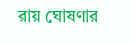রায় ঘোষণার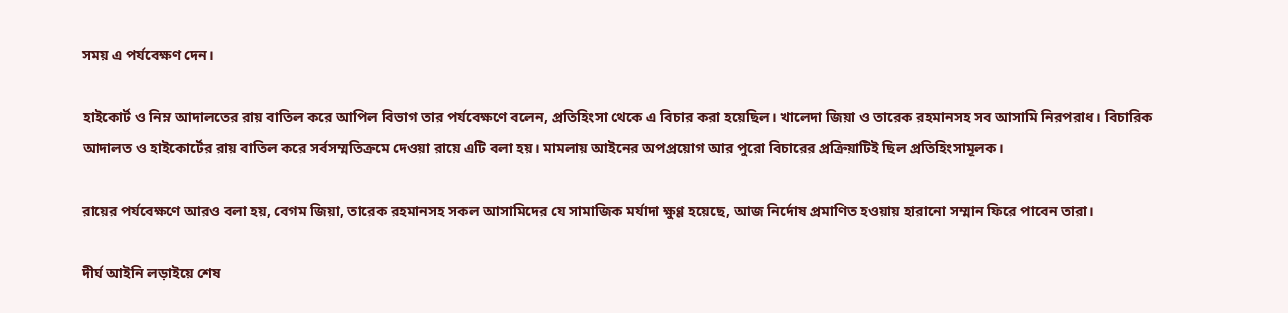সময় এ পর্যবেক্ষণ দেন।

হাইকোর্ট ও নিম্ন আদালতের রায় বাতিল করে আপিল বিভাগ তার পর্যবেক্ষণে বলেন, প্রতিহিংসা থেকে এ বিচার করা হয়েছিল। খালেদা জিয়া ও তারেক রহমানসহ সব আসামি নিরপরাধ। বিচারিক আদালত ও হাইকোর্টের রায় বাতিল করে সর্বসম্মতিক্রমে দেওয়া রায়ে এটি বলা হয়। মামলায় আইনের অপপ্রয়োগ আর পুরো বিচারের প্রক্রিয়াটিই ছিল প্রতিহিংসামূলক।

রায়ের পর্যবেক্ষণে আরও বলা হয়, বেগম জিয়া, তারেক রহমানসহ সকল আসামিদের যে সামাজিক মর্যাদা ক্ষুণ্ণ হয়েছে, আজ নির্দোষ প্রমাণিত হওয়ায় হারানো সম্মান ফিরে পাবেন তারা।

দীর্ঘ আইনি লড়াইয়ে শেষ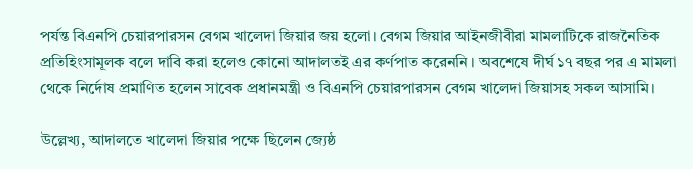পর্যন্ত বিএনপি চেয়ারপারসন বেগম খালেদা জিয়ার জয় হলো। বেগম জিয়ার আইনজীবীরা মামলাটিকে রাজনৈতিক প্রতিহিংসামূলক বলে দাবি করা হলেও কোনো আদালতই এর কর্ণপাত করেননি । অবশেষে দীর্ঘ ১৭ বছর পর এ মামলা থেকে নির্দোষ প্রমাণিত হলেন সাবেক প্রধানমন্ত্রী ও বিএনপি চেয়ারপারসন বেগম খালেদা জিয়াসহ সকল আসামি।

উল্লেখ্য, আদালতে খালেদা জিয়ার পক্ষে ছিলেন জ্যেষ্ঠ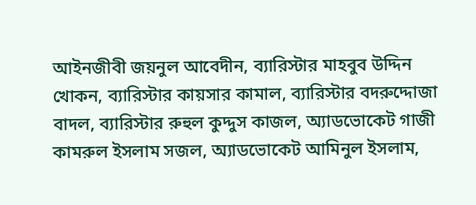আইনজীবী জয়নুল আবেদীন, ব্যারিস্টার মাহবুব উদ্দিন খোকন, ব্যারিস্টার কায়সার কামাল, ব্যারিস্টার বদরুদ্দোজা বাদল, ব্যারিস্টার রুহুল কুদ্দুস কাজল, অ্যাডভোকেট গাজী কামরুল ইসলাম সজল, অ্যাডভোকেট আমিনুল ইসলাম,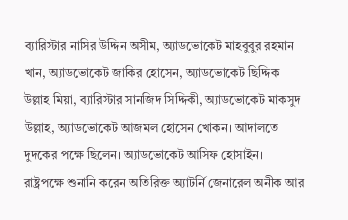ব্যারিস্টার নাসির উদ্দিন অসীম, অ্যাডভোকেট মাহবুবুর রহমান খান, অ্যাডভোকেট জাকির হোসেন, অ্যাডভোকেট ছিদ্দিক উল্লাহ মিয়া, ব্যারিস্টার সানজিদ সিদ্দিকী, অ্যাডভোকেট মাকসুদ উল্লাহ, অ্যাডভোকেট আজমল হোসেন খোকন। আদালতে দুদকের পক্ষে ছিলেন। অ্যাডভোকেট আসিফ হোসাইন। রাষ্ট্রপক্ষে শুনানি করেন অতিরিক্ত অ্যাটর্নি জেনারেল অনীক আর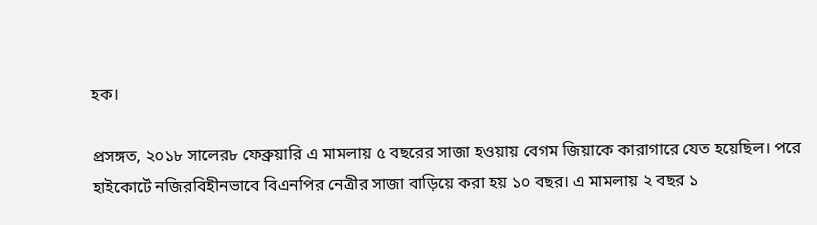হক।

প্রসঙ্গত, ২০১৮ সালের৮ ফেব্রুয়ারি এ মামলায় ৫ বছরের সাজা হওয়ায় বেগম জিয়াকে কারাগারে যেত হয়েছিল। পরে হাইকোর্টে নজিরবিহীনভাবে বিএনপির নেত্রীর সাজা বাড়িয়ে করা হয় ১০ বছর। এ মামলায় ২ বছর ১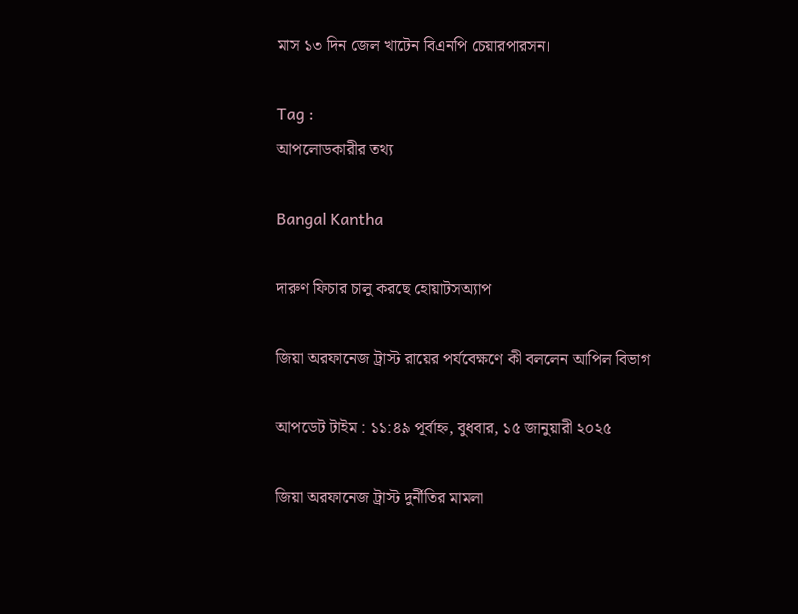মাস ১৩ দিন জেল খাটেন বিএনপি চেয়ারপারসন।

Tag :
আপলোডকারীর তথ্য

Bangal Kantha

দারুণ ফিচার চালু করছে হোয়াটসঅ্যাপ

জিয়া অরফানেজ ট্রাস্ট রায়ের পর্যবেক্ষণে কী বললেন আপিল বিভাগ

আপডেট টাইম : ১১:৪৯ পূর্বাহ্ন, বুধবার, ১৫ জানুয়ারী ২০২৫

জিয়া অরফানেজ ট্রাস্ট দুর্নীতির মামলা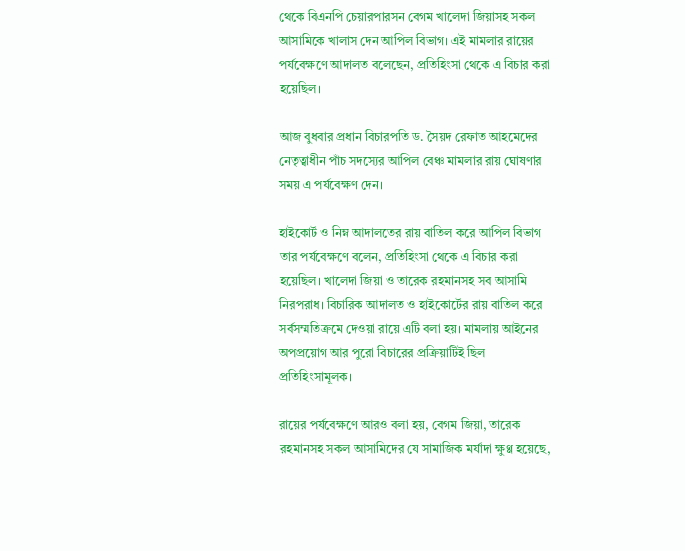থেকে বিএনপি চেয়ারপারসন বেগম খালেদা জিয়াসহ সকল আসামিকে খালাস দেন আপিল বিভাগ। এই মামলার রায়ের পর্যবেক্ষণে আদালত বলেছেন, প্রতিহিংসা থেকে এ বিচার করা হয়েছিল।

আজ বুধবার প্রধান বিচারপতি ড. সৈয়দ রেফাত আহমেদের নেতৃত্বাধীন পাঁচ সদস্যের আপিল বেঞ্চ মামলার রায় ঘোষণার সময় এ পর্যবেক্ষণ দেন।

হাইকোর্ট ও নিম্ন আদালতের রায় বাতিল করে আপিল বিভাগ তার পর্যবেক্ষণে বলেন, প্রতিহিংসা থেকে এ বিচার করা হয়েছিল। খালেদা জিয়া ও তারেক রহমানসহ সব আসামি নিরপরাধ। বিচারিক আদালত ও হাইকোর্টের রায় বাতিল করে সর্বসম্মতিক্রমে দেওয়া রায়ে এটি বলা হয়। মামলায় আইনের অপপ্রয়োগ আর পুরো বিচারের প্রক্রিয়াটিই ছিল প্রতিহিংসামূলক।

রায়ের পর্যবেক্ষণে আরও বলা হয়, বেগম জিয়া, তারেক রহমানসহ সকল আসামিদের যে সামাজিক মর্যাদা ক্ষুণ্ণ হয়েছে,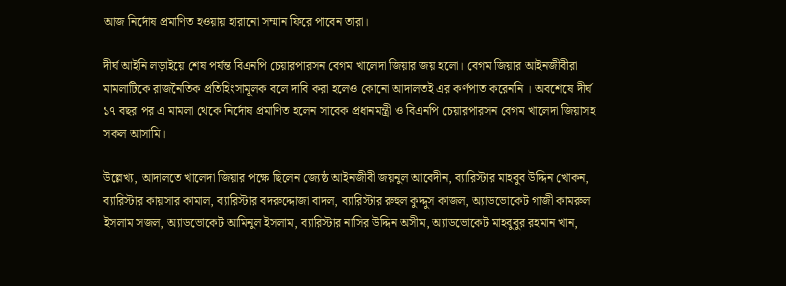আজ নির্দোষ প্রমাণিত হওয়ায় হারানো সম্মান ফিরে পাবেন তারা।

দীর্ঘ আইনি লড়াইয়ে শেষ পর্যন্ত বিএনপি চেয়ারপারসন বেগম খালেদা জিয়ার জয় হলো। বেগম জিয়ার আইনজীবীরা মামলাটিকে রাজনৈতিক প্রতিহিংসামূলক বলে দাবি করা হলেও কোনো আদালতই এর কর্ণপাত করেননি । অবশেষে দীর্ঘ ১৭ বছর পর এ মামলা থেকে নির্দোষ প্রমাণিত হলেন সাবেক প্রধানমন্ত্রী ও বিএনপি চেয়ারপারসন বেগম খালেদা জিয়াসহ সকল আসামি।

উল্লেখ্য, আদালতে খালেদা জিয়ার পক্ষে ছিলেন জ্যেষ্ঠ আইনজীবী জয়নুল আবেদীন, ব্যারিস্টার মাহবুব উদ্দিন খোকন, ব্যারিস্টার কায়সার কামাল, ব্যারিস্টার বদরুদ্দোজা বাদল, ব্যারিস্টার রুহুল কুদ্দুস কাজল, অ্যাডভোকেট গাজী কামরুল ইসলাম সজল, অ্যাডভোকেট আমিনুল ইসলাম, ব্যারিস্টার নাসির উদ্দিন অসীম, অ্যাডভোকেট মাহবুবুর রহমান খান,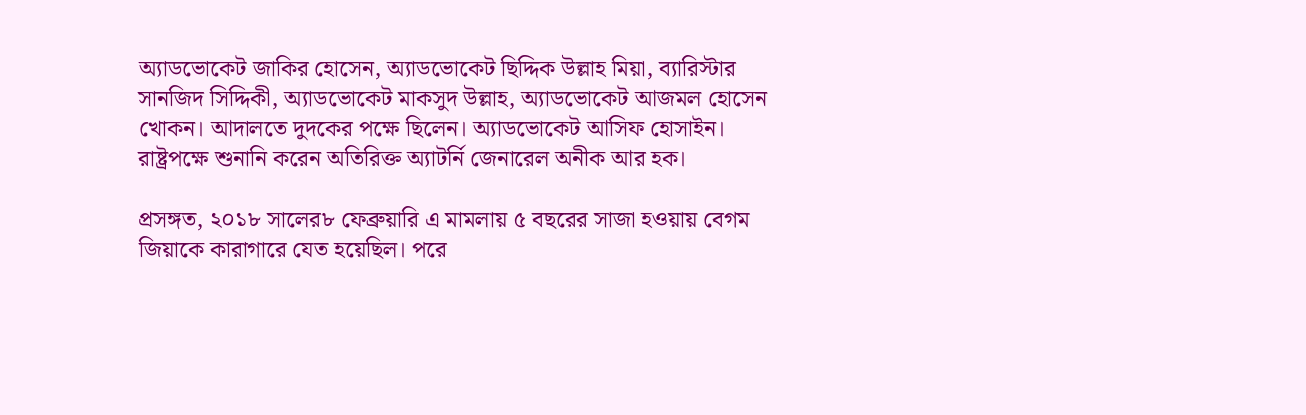অ্যাডভোকেট জাকির হোসেন, অ্যাডভোকেট ছিদ্দিক উল্লাহ মিয়া, ব্যারিস্টার সানজিদ সিদ্দিকী, অ্যাডভোকেট মাকসুদ উল্লাহ, অ্যাডভোকেট আজমল হোসেন খোকন। আদালতে দুদকের পক্ষে ছিলেন। অ্যাডভোকেট আসিফ হোসাইন। রাষ্ট্রপক্ষে শুনানি করেন অতিরিক্ত অ্যাটর্নি জেনারেল অনীক আর হক।

প্রসঙ্গত, ২০১৮ সালের৮ ফেব্রুয়ারি এ মামলায় ৫ বছরের সাজা হওয়ায় বেগম জিয়াকে কারাগারে যেত হয়েছিল। পরে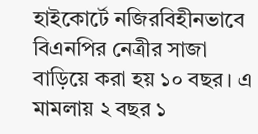হাইকোর্টে নজিরবিহীনভাবে বিএনপির নেত্রীর সাজা বাড়িয়ে করা হয় ১০ বছর। এ মামলায় ২ বছর ১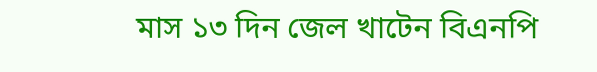মাস ১৩ দিন জেল খাটেন বিএনপি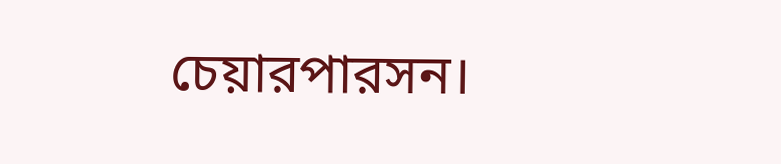চেয়ারপারসন।